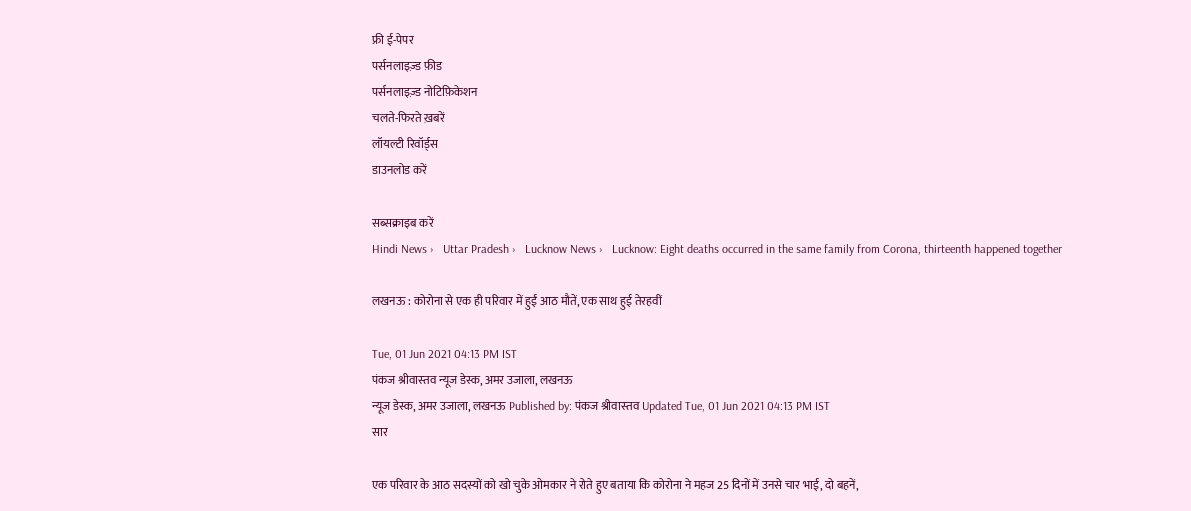फ्री ई-पेपर
पर्सनलाइज़्ड फ़ीड
पर्सनलाइज़्ड नोटिफ़िकेशन
चलते-फिरते ख़बरें
लॉयल्टी रिवॉर्ड्स
डाउनलोड करें

सब्सक्राइब करें
Hindi News ›   Uttar Pradesh ›   Lucknow News ›   Lucknow: Eight deaths occurred in the same family from Corona, thirteenth happened together

लखनऊ : कोरोना से एक ही परिवार में हुईं आठ मौतें, एक साथ हुई तेरहवीं

Tue, 01 Jun 2021 04:13 PM IST
पंकज श्रीवास्‍तव न्यूज डेस्क, अमर उजाला, लखनऊ
न्यूज डेस्क, अमर उजाला, लखनऊ Published by: पंकज श्रीवास्‍तव Updated Tue, 01 Jun 2021 04:13 PM IST
सार

एक परिवार के आठ सदस्यों को खो चुके ओमकार ने रोते हुए बताया कि कोरोना ने महज 25 दिनों में उनसे चार भाई, दो बहनें,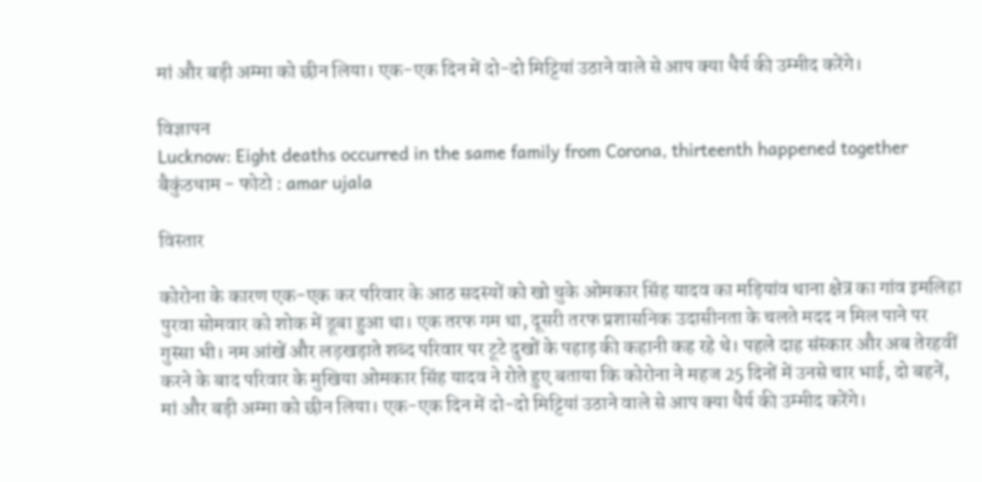मां और बड़ी अम्मा को छीन लिया। एक-एक दिन में दो-दो मिट्टियां उठाने वाले से आप क्या धैर्य की उम्मीद करेंगे।

विज्ञापन
Lucknow: Eight deaths occurred in the same family from Corona, thirteenth happened together
बैकुंठधाम - फोटो : amar ujala

विस्तार

कोरोना के कारण एक-एक कर परिवार के आठ सदस्यों को खो चुके ओमकार सिंह यादव का मड़ियांव थाना क्षेत्र का गांव इमलिहा पुरवा सोमवार को शोक में डूबा हुआ था। एक तरफ गम था, दूसरी तरफ प्रशासनिक उदासीनता के चलते मदद न मिल पाने पर गुस्सा भी। नम आंखें और लड़खड़ाते शब्द परिवार पर टूटे दुखों के पहाड़ की कहानी कह रहे थे। पहले दाह संस्कार और अब तेरहवीं करने के बाद परिवार के मुखिया ओमकार सिंह यादव ने रोते हुए बताया कि कोरोना ने महज 25 दिनों में उनसे चार भाई, दो बहनें, मां और बड़ी अम्मा को छीन लिया। एक-एक दिन में दो-दो मिट्टियां उठाने वाले से आप क्या धैर्य की उम्मीद करेंगे।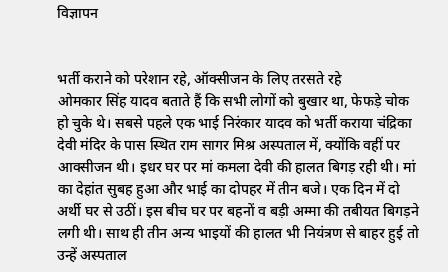विज्ञापन


भर्ती कराने को परेशान रहे, ऑक्सीजन के लिए तरसते रहे
ओमकार सिंह यादव बताते हैं कि सभी लोगों को बुखार था, फेफड़े चोक हो चुके थे। सबसे पहले एक भाई निरंकार यादव को भर्ती कराया चंद्रिका देवी मंदिर के पास स्थित राम सागर मिश्र अस्पताल में, क्योंकि वहीं पर आक्सीजन थी। इधर घर पर मां कमला देवी की हालत बिगड़ रही थी। मां का देहांत सुबह हुआ और भाई का दोपहर में तीन बजे। एक दिन में दो अर्थी घर से उठीं। इस बीच घर पर बहनों व बड़ी अम्मा की तबीयत बिगड़ने लगी थी। साथ ही तीन अन्य भाइयों की हालत भी नियंत्रण से बाहर हुई तो उन्हें अस्पताल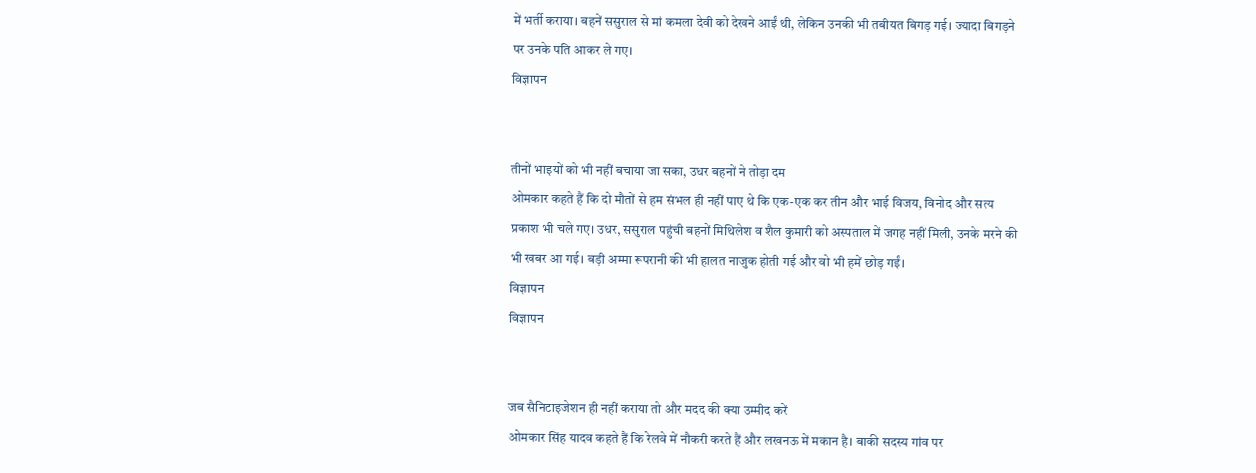में भर्ती कराया। बहनें ससुराल से मां कमला देवी को देखने आईं थी, लेकिन उनकी भी तबीयत बिगड़ गई। ज्यादा बिगड़ने पर उनके पति आकर ले गए।
विज्ञापन


तीनों भाइयों को भी नहीं बचाया जा सका, उधर बहनों ने तोड़ा दम
ओमकार कहते हैं कि दो मौतों से हम संभल ही नहीं पाए थे कि एक-एक कर तीन और भाई विजय, विनोद और सत्य प्रकाश भी चले गए। उधर, ससुराल पहुंची बहनों मिथिलेश व शैल कुमारी को अस्पताल में जगह नहीं मिली, उनके मरने की भी खबर आ गई। बड़ी अम्मा रूपरानी की भी हालत नाजुक होती गई और वो भी हमें छोड़ गईं।
विज्ञापन
विज्ञापन


जब सैनिटाइजेशन ही नहीं कराया तो और मदद की क्या उम्मीद करें
ओमकार सिंह यादव कहते हैं कि रेलवे में नौकरी करते हैं और लखनऊ में मकान है। बाकी सदस्य गांव पर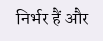निर्भर हैं और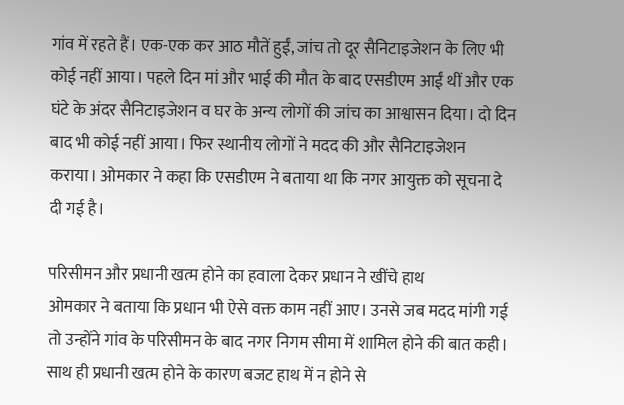गांव में रहते हैं। एक-एक कर आठ मौतें हुईं, जांच तो दूर सैनिटाइजेशन के लिए भी कोई नहीं आया। पहले दिन मां और भाई की मौत के बाद एसडीएम आईं थीं और एक घंटे के अंदर सैनिटाइजेशन व घर के अन्य लोगों की जांच का आश्वासन दिया। दो दिन बाद भी कोई नहीं आया। फिर स्थानीय लोगों ने मदद की और सैनिटाइजेशन कराया। ओमकार ने कहा कि एसडीएम ने बताया था कि नगर आयुक्त को सूचना दे दी गई है।

परिसीमन और प्रधानी खत्म होने का हवाला देकर प्रधान ने खींचे हाथ
ओमकार ने बताया कि प्रधान भी ऐसे वक्त काम नहीं आए। उनसे जब मदद मांगी गई तो उन्होंने गांव के परिसीमन के बाद नगर निगम सीमा में शामिल होने की बात कही। साथ ही प्रधानी खत्म होने के कारण बजट हाथ में न होने से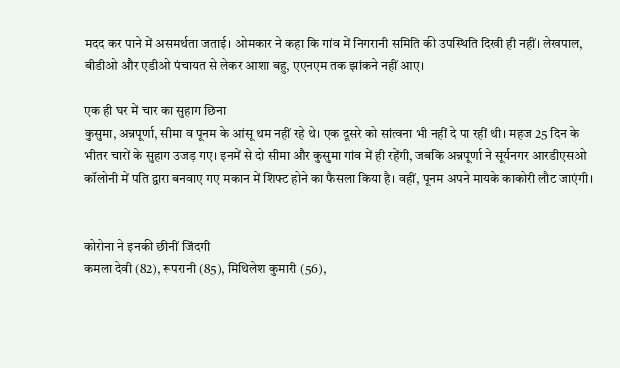मदद कर पाने में असमर्थता जताई। ओमकार ने कहा कि गांव में निगरानी समिति की उपस्थिति दिखी ही नहीं। लेखपाल, बीडीओ और एडीओ पंचायत से लेकर आशा बहु, एएनएम तक झांकने नहीं आए।

एक ही घर में चार का सुहाग छिना
कुसुमा, अन्नपूर्णा, सीमा व पूनम के आंसू थम नहीं रहे थे। एक दूसरे को सांत्वना भी नहीं दे पा रहीं थी। महज 25 दिन के भीतर चारों के सुहाग उजड़ गए। इनमें से दो सीमा और कुसुमा गांव में ही रहेंगी, जबकि अन्नपूर्णा ने सूर्यनगर आरडीएसओ कॉलोनी में पति द्वारा बनवाए गए मकान में शिफ्ट होने का फैसला किया है। वहीं, पूनम अपने मायके काकोरी लौट जाएंगी।


कोरोना ने इनकी छीनीं जिंदगी
कमला देवी (82), रूपरानी (85), मिथिलेश कुमारी (56),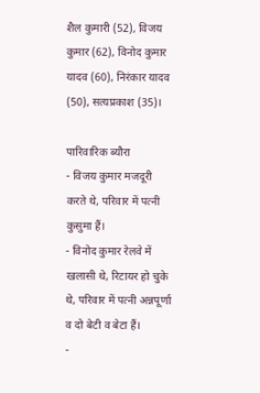शैल कुमारी (52), विजय कुमार (62), विनोद कुमार यादव (60), निरंकार यादव (50), सत्यप्रकाश (35)।

पारिवारिक ब्यौरा
- विजय कुमार मजदूरी करते थे, परिवार में पत्नी कुसुमा हैं।
- विनोद कुमार रेलवे में खलासी थे, रिटायर हो चुके थे, परिवार में पत्नी अन्नपूर्णा व दो बेटी व बेटा हैं।
-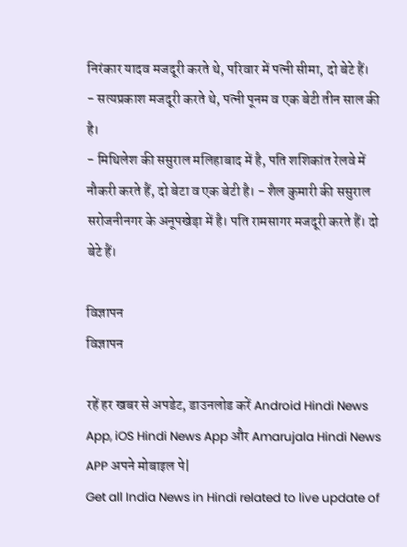निरंकार यादव मजदूरी करते थे, परिवार में पत्नी सीमा, दो बेटे हैं।
- सत्यप्रकाश मजदूरी करते थे, पत्नी पूनम व एक बेटी तीन साल की है।
- मिथिलेश की ससुराल मलिहाबाद में है, पति शशिकांत रेलवे में नौकरी करते हैं, दो बेटा व एक बेटी है। - शैल कुमारी की ससुराल सरोजनीनगर के अनूपखेड़ा में है। पति रामसागर मजदूरी करते हैं। दो बेटे हैं।

विज्ञापन
विज्ञापन

रहें हर खबर से अपडेट, डाउनलोड करें Android Hindi News App, iOS Hindi News App और Amarujala Hindi News APP अपने मोबाइल पे|
Get all India News in Hindi related to live update of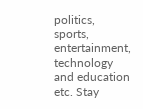politics, sports, entertainment, technology and education etc. Stay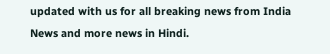updated with us for all breaking news from India News and more news in Hindi.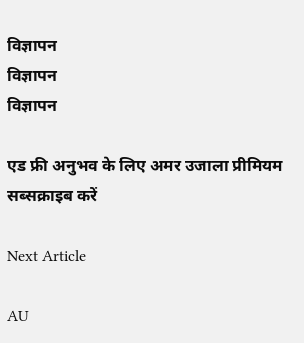विज्ञापन
विज्ञापन
विज्ञापन

एड फ्री अनुभव के लिए अमर उजाला प्रीमियम सब्सक्राइब करें

Next Article

AU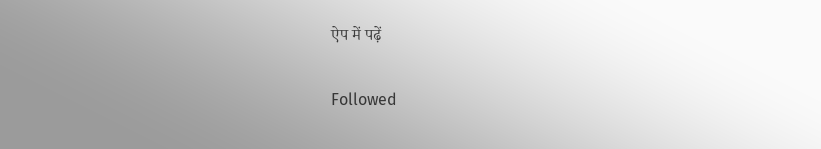ऐप में पढ़ें

Followed